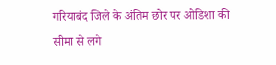गरियाबंद जिले के अंतिम छोर पर ओडिशा की सीमा से लगे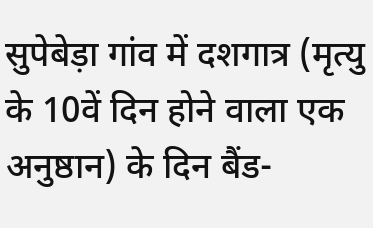सुपेबेड़ा गांव में दशगात्र (मृत्यु के 10वें दिन होने वाला एक अनुष्ठान) के दिन बैंड-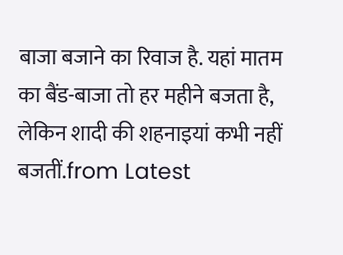बाजा बजाने का रिवाज है. यहां मातम का बैंड-बाजा तो हर महीने बजता है, लेकिन शादी की शहनाइयां कभी नहीं बजतीं.from Latest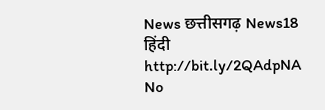News छत्तीसगढ़ News18 हिंदी http://bit.ly/2QAdpNA
No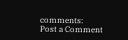comments:
Post a Comment